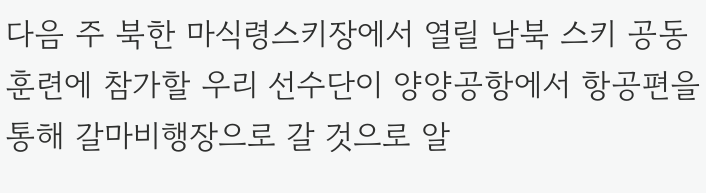다음 주 북한 마식령스키장에서 열릴 남북 스키 공동훈련에 참가할 우리 선수단이 양양공항에서 항공편을 통해 갈마비행장으로 갈 것으로 알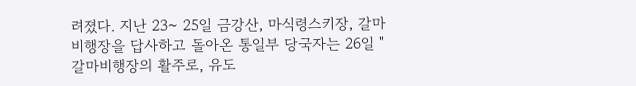려졌다. 지난 23~ 25일 금강산, 마식령스키장, 갈마비행장을 답사하고 돌아온 통일부 당국자는 26일 "갈마비행장의 활주로, 유도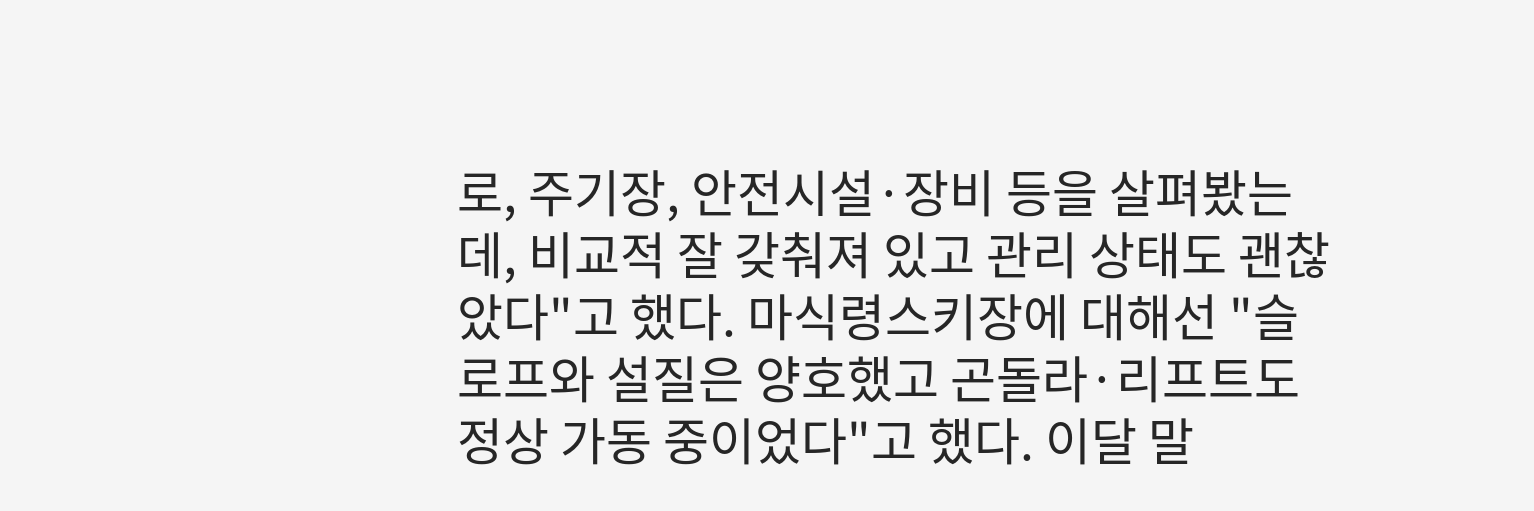로, 주기장, 안전시설·장비 등을 살펴봤는데, 비교적 잘 갖춰져 있고 관리 상태도 괜찮았다"고 했다. 마식령스키장에 대해선 "슬로프와 설질은 양호했고 곤돌라·리프트도 정상 가동 중이었다"고 했다. 이달 말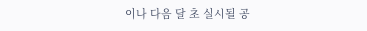이나 다음 달 초 실시될 공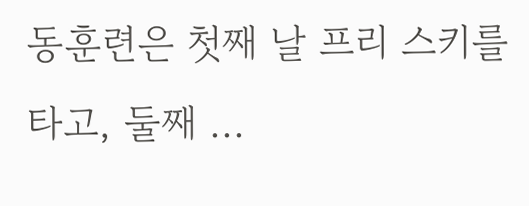동훈련은 첫째 날 프리 스키를 타고, 둘째 ...